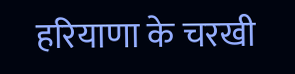हरियाणा के चरखी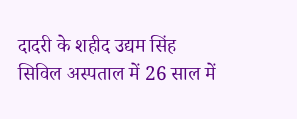दादरी के शहीद उद्यम सिंह सिविल अस्पताल में 26 साल में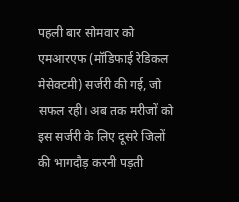पहली बार सोमवार को एमआरएफ (मॉडिफाई रेडिकल मेसेक्टमी) सर्जरी की गई, जो सफल रही। अब तक मरीजों को इस सर्जरी के लिए दूसरे जिलों की भागदौड़ करनी पड़ती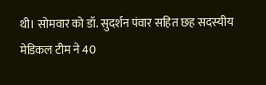थी। सोमवार को डॉ. सुदर्शन पंवार सहित छह सदस्यीय मेडिकल टीम ने 40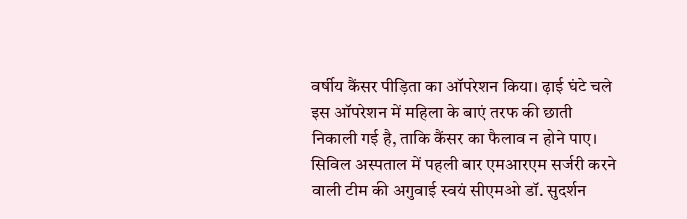वर्षीय कैंसर पीड़िता का ऑपरेशन किया। ढ़ाई घंटे चले इस ऑपरेशन में महिला के बाएं तरफ की छाती निकाली गई है, ताकि कैंसर का फैलाव न होने पाए।
सिविल अस्पताल में पहली बार एमआरएम सर्जरी करने वाली टीम की अगुवाई स्वयं सीएमओ डॉ. सुदर्शन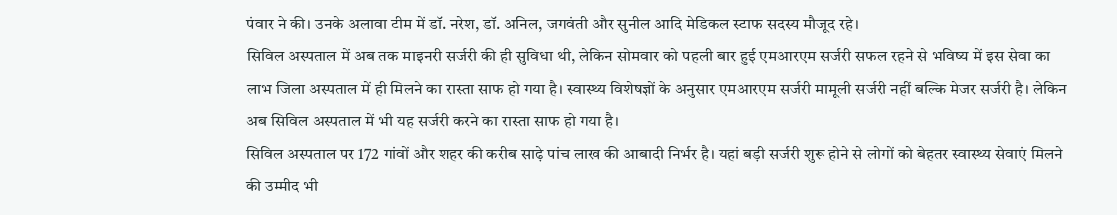पंवार ने की। उनके अलावा टीम में डॉ. नरेश, डॉ. अनिल, जगवंती और सुनील आदि मेडिकल स्टाफ सदस्य मौजूद रहे।
सिविल अस्पताल में अब तक माइनरी सर्जरी की ही सुविधा थी, लेकिन सोमवार को पहली बार हुई एमआरएम सर्जरी सफल रहने से भविष्य में इस सेवा का लाभ जिला अस्पताल में ही मिलने का रास्ता साफ हो गया है। स्वास्थ्य विशेषज्ञों के अनुसार एमआरएम सर्जरी मामूली सर्जरी नहीं बल्कि मेजर सर्जरी है। लेकिन अब सिविल अस्पताल में भी यह सर्जरी करने का रास्ता साफ हो गया है।
सिविल अस्पताल पर 172 गांवों और शहर की करीब साढ़े पांच लाख की आबादी निर्भर है। यहां बड़ी सर्जरी शुरू होने से लोगों को बेहतर स्वास्थ्य सेवाएं मिलने की उम्मीद भी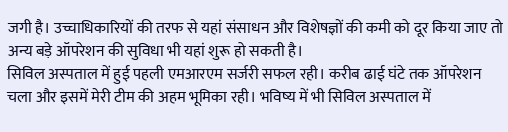जगी है। उच्चाधिकारियों की तरफ से यहां संसाधन और विशेषज्ञों की कमी को दूर किया जाए तो अन्य बड़े ऑपरेशन की सुविधा भी यहां शुरू हो सकती है।
सिविल अस्पताल में हुई पहली एमआरएम सर्जरी सफल रही। करीब ढाई घंटे तक ऑपरेशन चला और इसमें मेरी टीम की अहम भूमिका रही। भविष्य में भी सिविल अस्पताल में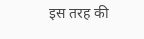इस तरह की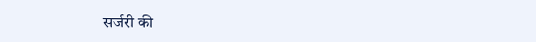सर्जरी की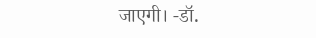जाएगी। -डॉ.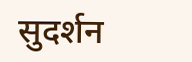सुदर्शन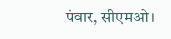पंवार, सीएमओ।